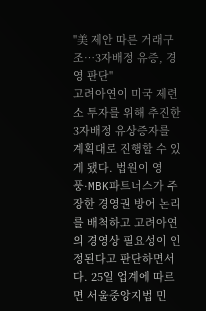"美 제안 따른 거래구조…3자배정 유증, 경영 판단"
고려아연이 미국 제련소 투자를 위해 추진한 3자배정 유상증자를 계획대로 진행할 수 있게 됐다. 법원이 영풍·MBK파트너스가 주장한 경영권 방어 논리를 배척하고 고려아연의 경영상 필요성이 인정된다고 판단하면서다. 25일 업계에 따르면 서울중앙지법 민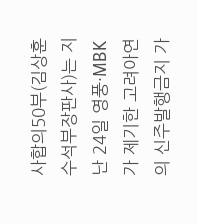사합의50부(김상훈 수석부장판사)는 지난 24일 영풍·MBK가 제기한 고려아연의 신주발행금지 가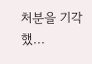처분을 기각했...